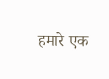हमारे एक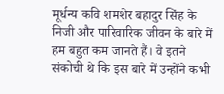मूर्धन्य कवि शमशेर बहादुर सिंह के निजी और पारिवारिक जीवन के बारे में हम बहुत कम जानते हैं। वे इतने संकोची थे कि इस बारे में उन्होंने कभी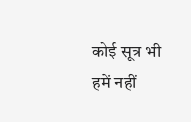कोई सूत्र भी हमें नहीं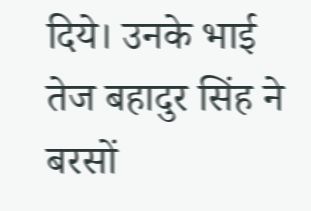दिये। उनके भाई तेज बहादुर सिंह ने बरसों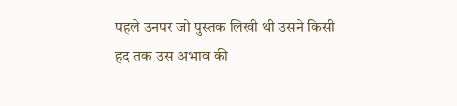पहले उनपर जो पुस्तक लिखी थी उसने किसी हद तक उस अभाव की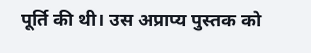पूर्ति की थी। उस अप्राप्य पुस्तक को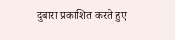दुबारा प्रकाशित करते हुए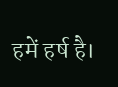हमें हर्ष है।